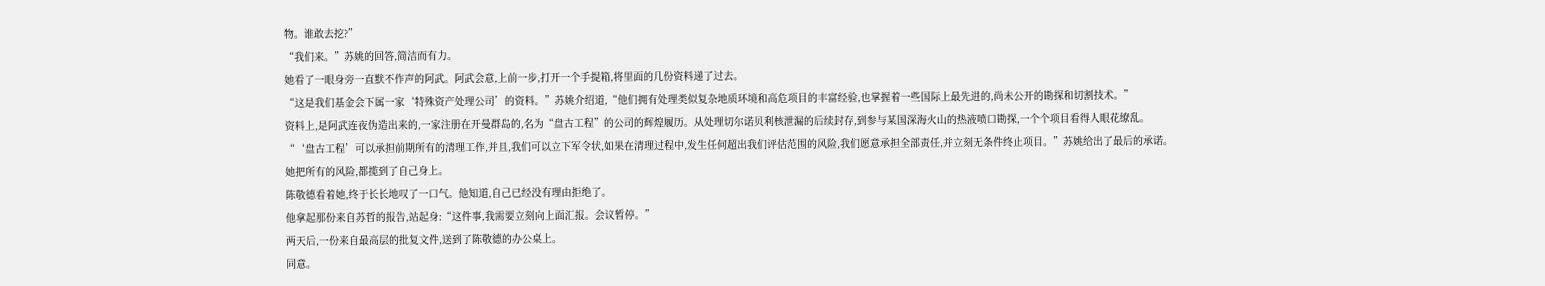物。谁敢去挖?”
“我们来。”苏姚的回答,简洁而有力。
她看了一眼身旁一直默不作声的阿武。阿武会意,上前一步,打开一个手提箱,将里面的几份资料递了过去。
“这是我们基金会下属一家‘特殊资产处理公司’的资料。”苏姚介绍道,“他们拥有处理类似复杂地质环境和高危项目的丰富经验,也掌握着一些国际上最先进的,尚未公开的勘探和切割技术。”
资料上,是阿武连夜伪造出来的,一家注册在开曼群岛的,名为“盘古工程”的公司的辉煌履历。从处理切尔诺贝利核泄漏的后续封存,到参与某国深海火山的热液喷口勘探,一个个项目看得人眼花缭乱。
“‘盘古工程’可以承担前期所有的清理工作,并且,我们可以立下军令状,如果在清理过程中,发生任何超出我们评估范围的风险,我们愿意承担全部责任,并立刻无条件终止项目。”苏姚给出了最后的承诺。
她把所有的风险,都揽到了自己身上。
陈敬德看着她,终于长长地叹了一口气。他知道,自己已经没有理由拒绝了。
他拿起那份来自苏哲的报告,站起身:“这件事,我需要立刻向上面汇报。会议暂停。”
两天后,一份来自最高层的批复文件,送到了陈敬德的办公桌上。
同意。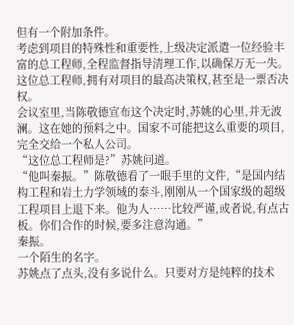但有一个附加条件。
考虑到项目的特殊性和重要性,上级决定派遣一位经验丰富的总工程师,全程监督指导清理工作,以确保万无一失。
这位总工程师,拥有对项目的最高决策权,甚至是一票否决权。
会议室里,当陈敬德宣布这个决定时,苏姚的心里,并无波澜。这在她的预料之中。国家不可能把这么重要的项目,完全交给一个私人公司。
“这位总工程师是?”苏姚问道。
“他叫秦振。”陈敬德看了一眼手里的文件,“是国内结构工程和岩土力学领域的泰斗,刚刚从一个国家级的超级工程项目上退下来。他为人……比较严谨,或者说,有点古板。你们合作的时候,要多注意沟通。”
秦振。
一个陌生的名字。
苏姚点了点头,没有多说什么。只要对方是纯粹的技术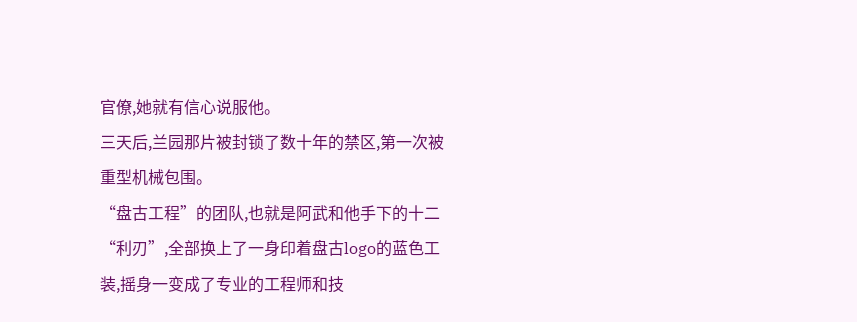官僚,她就有信心说服他。
三天后,兰园那片被封锁了数十年的禁区,第一次被重型机械包围。
“盘古工程”的团队,也就是阿武和他手下的十二“利刃”,全部换上了一身印着盘古logo的蓝色工装,摇身一变成了专业的工程师和技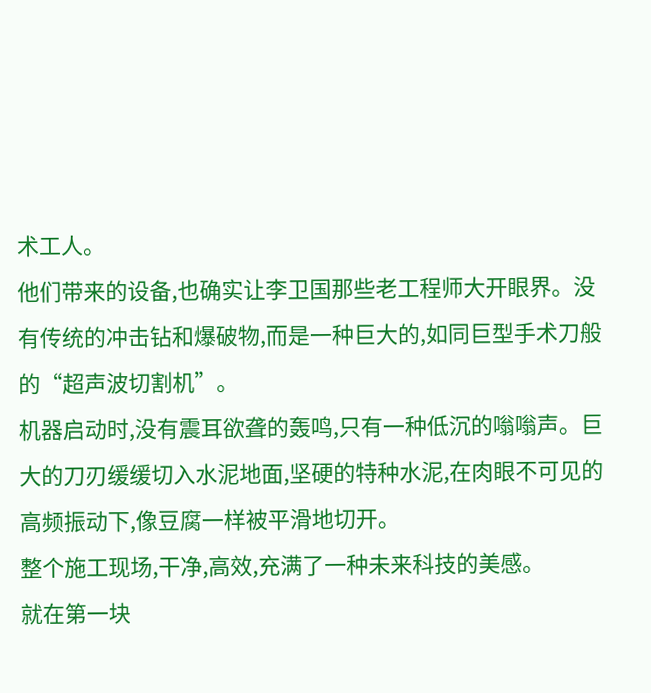术工人。
他们带来的设备,也确实让李卫国那些老工程师大开眼界。没有传统的冲击钻和爆破物,而是一种巨大的,如同巨型手术刀般的“超声波切割机”。
机器启动时,没有震耳欲聋的轰鸣,只有一种低沉的嗡嗡声。巨大的刀刃缓缓切入水泥地面,坚硬的特种水泥,在肉眼不可见的高频振动下,像豆腐一样被平滑地切开。
整个施工现场,干净,高效,充满了一种未来科技的美感。
就在第一块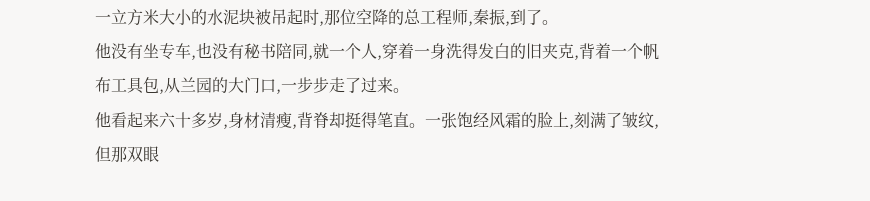一立方米大小的水泥块被吊起时,那位空降的总工程师,秦振,到了。
他没有坐专车,也没有秘书陪同,就一个人,穿着一身洗得发白的旧夹克,背着一个帆布工具包,从兰园的大门口,一步步走了过来。
他看起来六十多岁,身材清瘦,背脊却挺得笔直。一张饱经风霜的脸上,刻满了皱纹,但那双眼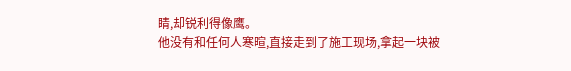睛,却锐利得像鹰。
他没有和任何人寒暄,直接走到了施工现场,拿起一块被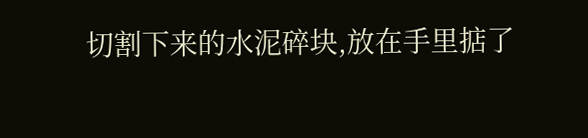切割下来的水泥碎块,放在手里掂了